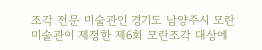조각 전문 미술관인 경기도 남양주시 모란미술관이 제정한 제6회 모란조각 대상에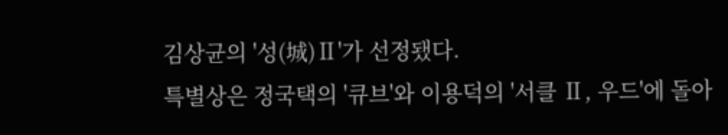김상균의 '성(城)Ⅱ'가 선정됐다.
특별상은 정국택의 '큐브'와 이용덕의 '서클 Ⅱ, 우드'에 돌아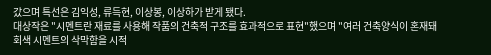갔으며 특선은 김익성, 류득현, 이상봉, 이상하가 받게 됐다.
대상작은 "시멘트란 재료를 사용해 작품의 건축적 구조를 효과적으로 표현"했으며 "여러 건축양식이 혼재돼 회색 시멘트의 삭막함을 시적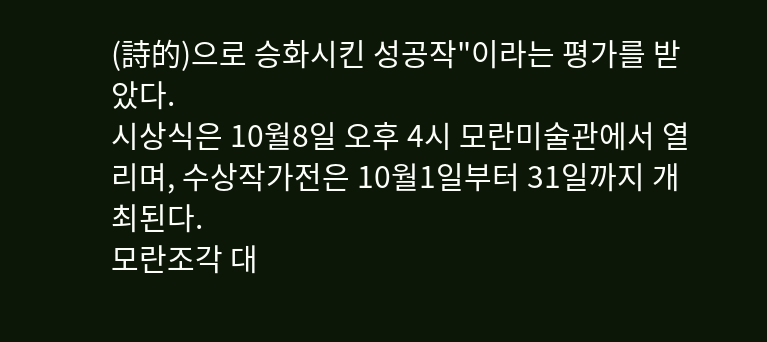(詩的)으로 승화시킨 성공작"이라는 평가를 받았다.
시상식은 10월8일 오후 4시 모란미술관에서 열리며, 수상작가전은 10월1일부터 31일까지 개최된다.
모란조각 대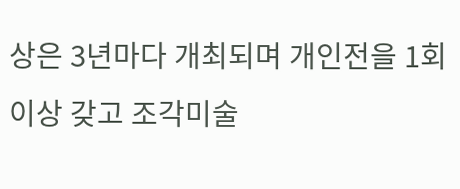상은 3년마다 개최되며 개인전을 1회 이상 갖고 조각미술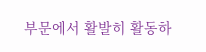부문에서 활발히 활동하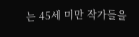는 45세 미만 작가들을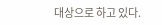대상으로 하고 있다.